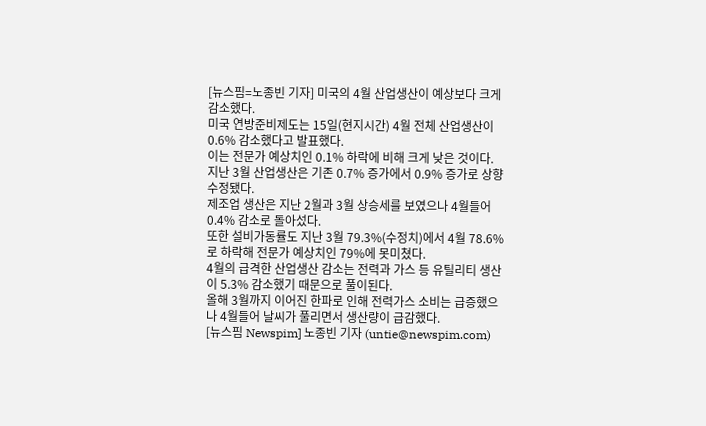[뉴스핌=노종빈 기자] 미국의 4월 산업생산이 예상보다 크게 감소했다.
미국 연방준비제도는 15일(현지시간) 4월 전체 산업생산이 0.6% 감소했다고 발표했다.
이는 전문가 예상치인 0.1% 하락에 비해 크게 낮은 것이다.
지난 3월 산업생산은 기존 0.7% 증가에서 0.9% 증가로 상향수정됐다.
제조업 생산은 지난 2월과 3월 상승세를 보였으나 4월들어 0.4% 감소로 돌아섰다.
또한 설비가동률도 지난 3월 79.3%(수정치)에서 4월 78.6%로 하락해 전문가 예상치인 79%에 못미쳤다.
4월의 급격한 산업생산 감소는 전력과 가스 등 유틸리티 생산이 5.3% 감소했기 때문으로 풀이된다.
올해 3월까지 이어진 한파로 인해 전력가스 소비는 급증했으나 4월들어 날씨가 풀리면서 생산량이 급감했다.
[뉴스핌 Newspim] 노종빈 기자 (untie@newspim.com)